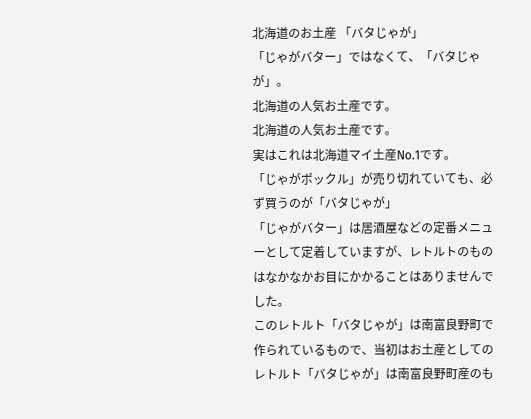北海道のお土産 「バタじゃが」
「じゃがバター」ではなくて、「バタじゃが」。
北海道の人気お土産です。
北海道の人気お土産です。
実はこれは北海道マイ土産No.1です。
「じゃがポックル」が売り切れていても、必ず買うのが「バタじゃが」
「じゃがバター」は居酒屋などの定番メニューとして定着していますが、レトルトのものはなかなかお目にかかることはありませんでした。
このレトルト「バタじゃが」は南富良野町で作られているもので、当初はお土産としてのレトルト「バタじゃが」は南富良野町産のも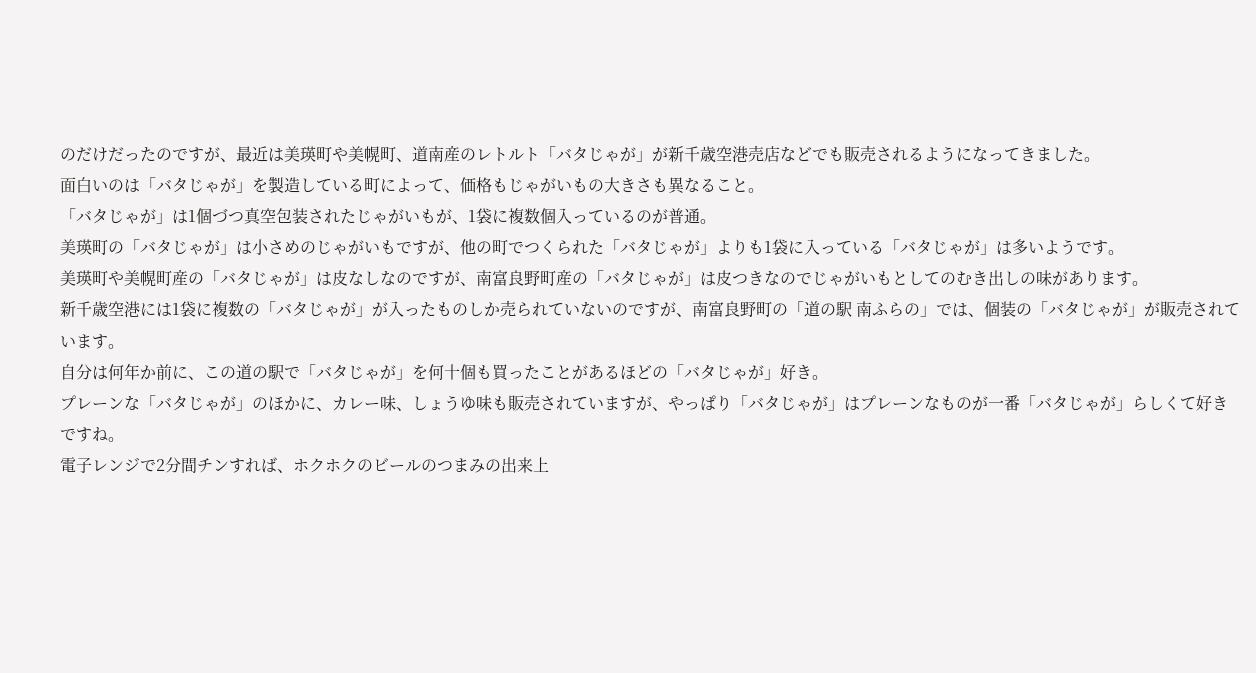のだけだったのですが、最近は美瑛町や美幌町、道南産のレトルト「バタじゃが」が新千歳空港売店などでも販売されるようになってきました。
面白いのは「バタじゃが」を製造している町によって、価格もじゃがいもの大きさも異なること。
「バタじゃが」は1個づつ真空包装されたじゃがいもが、1袋に複数個入っているのが普通。
美瑛町の「バタじゃが」は小さめのじゃがいもですが、他の町でつくられた「バタじゃが」よりも1袋に入っている「バタじゃが」は多いようです。
美瑛町や美幌町産の「バタじゃが」は皮なしなのですが、南富良野町産の「バタじゃが」は皮つきなのでじゃがいもとしてのむき出しの味があります。
新千歳空港には1袋に複数の「バタじゃが」が入ったものしか売られていないのですが、南富良野町の「道の駅 南ふらの」では、個装の「バタじゃが」が販売されています。
自分は何年か前に、この道の駅で「バタじゃが」を何十個も買ったことがあるほどの「バタじゃが」好き。
プレーンな「バタじゃが」のほかに、カレー味、しょうゆ味も販売されていますが、やっぱり「バタじゃが」はプレーンなものが一番「バタじゃが」らしくて好きですね。
電子レンジで2分間チンすれば、ホクホクのビールのつまみの出来上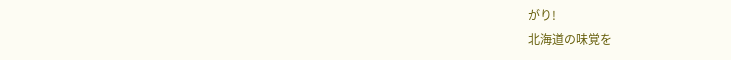がり!
北海道の味覚を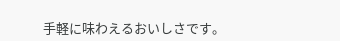手軽に味わえるおいしさです。